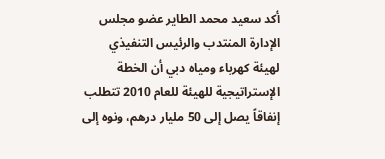أكد سعيد محمد الطاير عضو مجلس الإدارة المنتدب والرئيس التنفيذي لهيئة كهرباء ومياه دبي أن الخطة الإستراتيجية للهيئة للعام 2010 تتطلب إنفاقاً يصل إلى 50 مليار درهم، ونوه إلى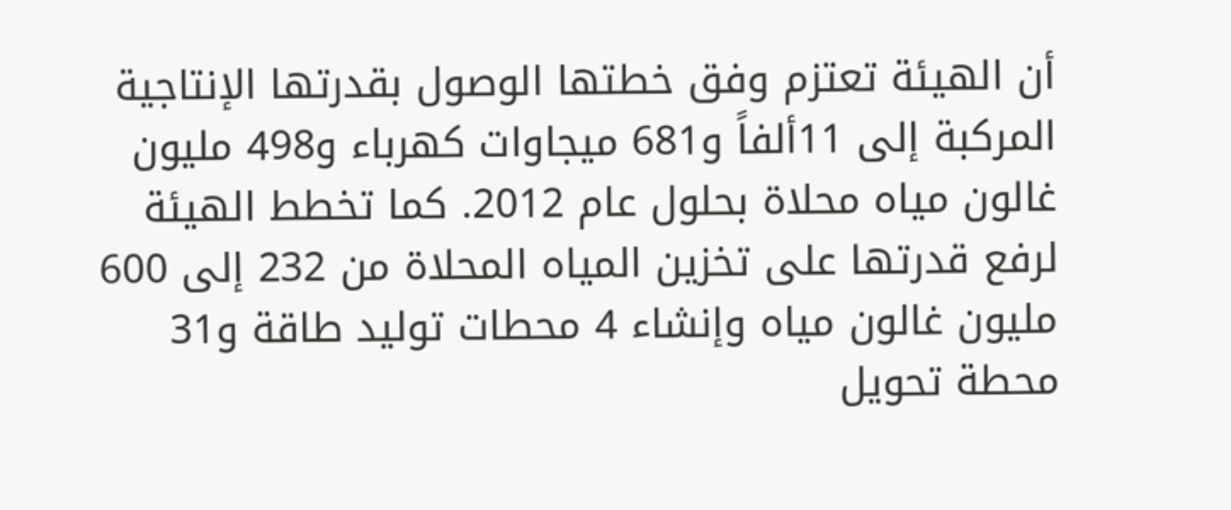أن الهيئة تعتزم وفق خطتها الوصول بقدرتها الإنتاجية المركبة إلى 11ألفاً و681 ميجاوات كهرباء و498 مليون غالون مياه محلاة بحلول عام 2012. كما تخطط الهيئة لرفع قدرتها على تخزين المياه المحلاة من 232 إلى 600 مليون غالون مياه وإنشاء 4 محطات توليد طاقة و31 محطة تحويل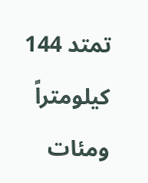تمتد 144 كيلومتراً ومئات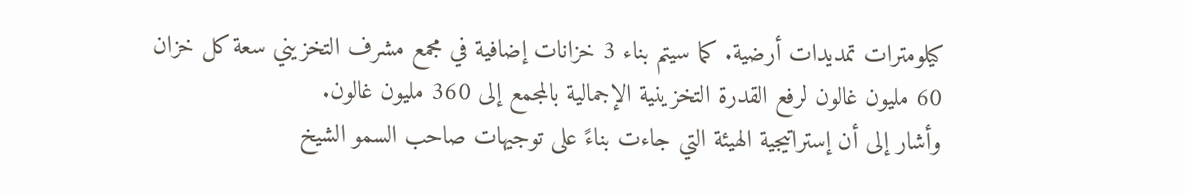كيلومترات تمديدات أرضية. كما سيتم بناء 3 خزانات إضافية في مجمع مشرف التخزيني سعة كل خزان 60 مليون غالون لرفع القدرة التخزينية الإجمالية بالمجمع إلى 360 مليون غالون.
وأشار إلى أن إستراتيجية الهيئة التي جاءت بناءً على توجيهات صاحب السمو الشيخ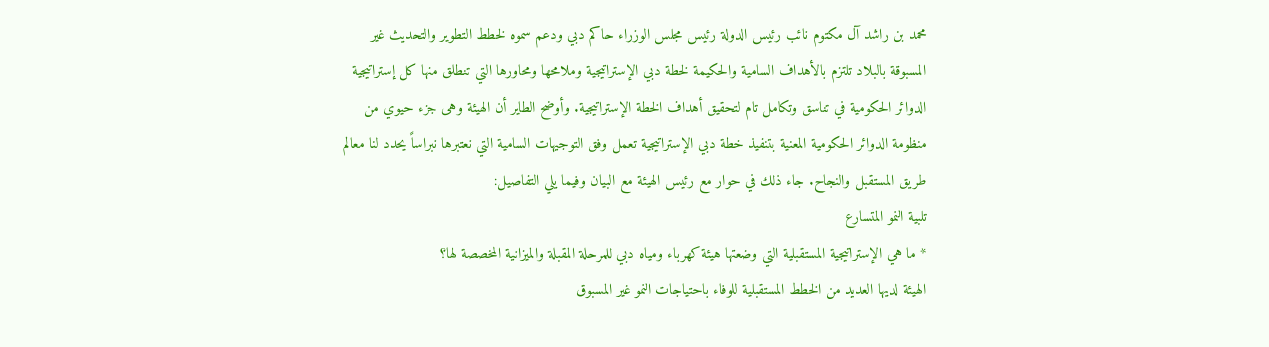محمد بن راشد آل مكتوم نائب رئيس الدولة رئيس مجلس الوزراء حاكم دبي ودعم سموه لخطط التطوير والتحديث غير المسبوقة بالبلاد تلتزم بالأهداف السامية والحكيمة لخطة دبي الإستراتيجية وملامحها ومحاورها التي تنطلق منها كل إستراتيجية الدوائر الحكومية في تناسق وتكامل تام لتحقيق أهداف الخطة الإستراتيجية. وأوضح الطاير أن الهيئة وهى جزء حيوي من منظومة الدوائر الحكومية المعنية بتنفيذ خطة دبي الإستراتيجية تعمل وفق التوجيهات السامية التي نعتبرها نبراساً يحدد لنا معالم طريق المستقبل والنجاح. جاء ذلك في حوار مع رئيس الهيئة مع البيان وفيما يلي التفاصيل:
تلبية النمو المتسارع
* ما هي الإستراتيجية المستقبلية التي وضعتها هيئة كهرباء ومياه دبي للمرحلة المقبلة والميزانية المخصصة لها؟
الهيئة لديها العديد من الخطط المستقبلية للوفاء باحتياجات النمو غير المسبوق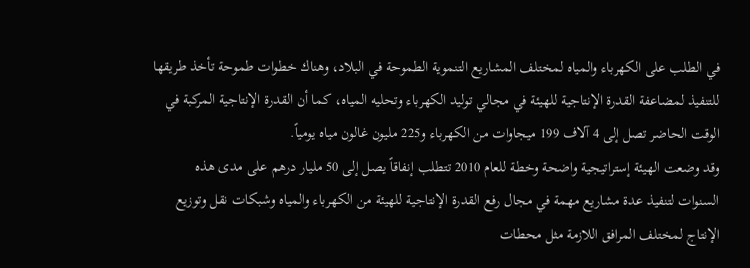في الطلب على الكهرباء والمياه لمختلف المشاريع التنموية الطموحة في البلاد، وهناك خطوات طموحة تأخذ طريقها للتنفيذ لمضاعفة القدرة الإنتاجية للهيئة في مجالي توليد الكهرباء وتحليه المياه، كما أن القدرة الإنتاجية المركبة في الوقت الحاضر تصل إلى 4 آلاف 199 ميجاوات من الكهرباء و225 مليون غالون مياه يومياً.
وقد وضعت الهيئة إستراتيجية واضحة وخطة للعام 2010 تتطلب إنفاقاً يصل إلى 50 مليار درهم على مدى هذه السنوات لتنفيذ عدة مشاريع مهمة في مجال رفع القدرة الإنتاجية للهيئة من الكهرباء والمياه وشبكات نقل وتوزيع الإنتاج لمختلف المرافق اللازمة مثل محطات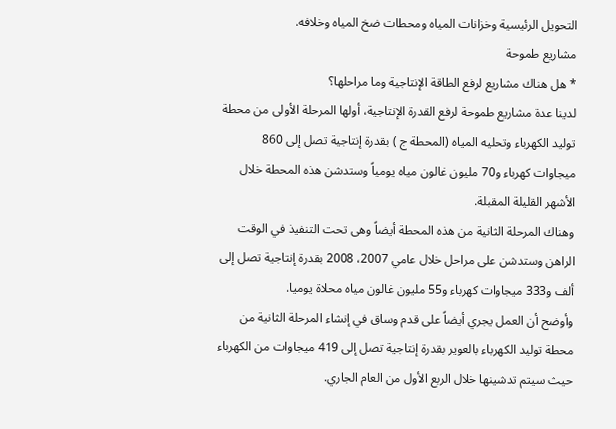التحويل الرئيسية وخزانات المياه ومحطات ضخ المياه وخلافه.
مشاريع طموحة
* هل هناك مشاريع لرفع الطاقة الإنتاجية وما مراحلها؟
لدينا عدة مشاريع طموحة لرفع القدرة الإنتاجية، أولها المرحلة الأولى من محطة توليد الكهرباء وتحليه المياه (المحطة ج ) بقدرة إنتاجية تصل إلى 860 ميجاوات كهرباء و70 مليون غالون مياه يومياً وستدشن هذه المحطة خلال الأشهر القليلة المقبلة.
وهناك المرحلة الثانية من هذه المحطة أيضاً وهى تحت التنفيذ في الوقت الراهن وستدشن على مراحل خلال عامي 2007، 2008 بقدرة إنتاجية تصل إلى ألف و333 ميجاوات كهرباء و55 مليون غالون مياه محلاة يوميا.
وأوضح أن العمل يجري أيضاً على قدم وساق في إنشاء المرحلة الثانية من محطة توليد الكهرباء بالعوير بقدرة إنتاجية تصل إلى 419 ميجاوات من الكهرباء حيث سيتم تدشينها خلال الربع الأول من العام الجاري.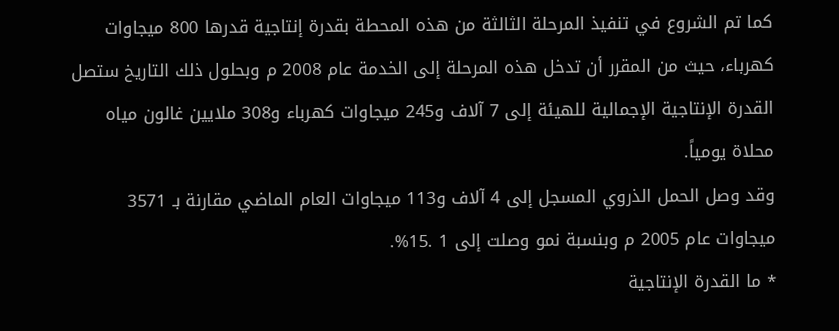كما تم الشروع في تنفيذ المرحلة الثالثة من هذه المحطة بقدرة إنتاجية قدرها 800 ميجاوات كهرباء، حيث من المقرر أن تدخل هذه المرحلة إلى الخدمة عام 2008 م وبحلول ذلك التاريخ ستصل القدرة الإنتاجية الإجمالية للهيئة إلى 7 آلاف و245 ميجاوات كهرباء و308 ملايين غالون مياه محلاة يومياً.
وقد وصل الحمل الذروي المسجل إلى 4 آلاف و113 ميجاوات العام الماضي مقارنة بـ 3571 ميجاوات عام 2005 م وبنسبة نمو وصلت إلى 1 .15%.
* ما القدرة الإنتاجية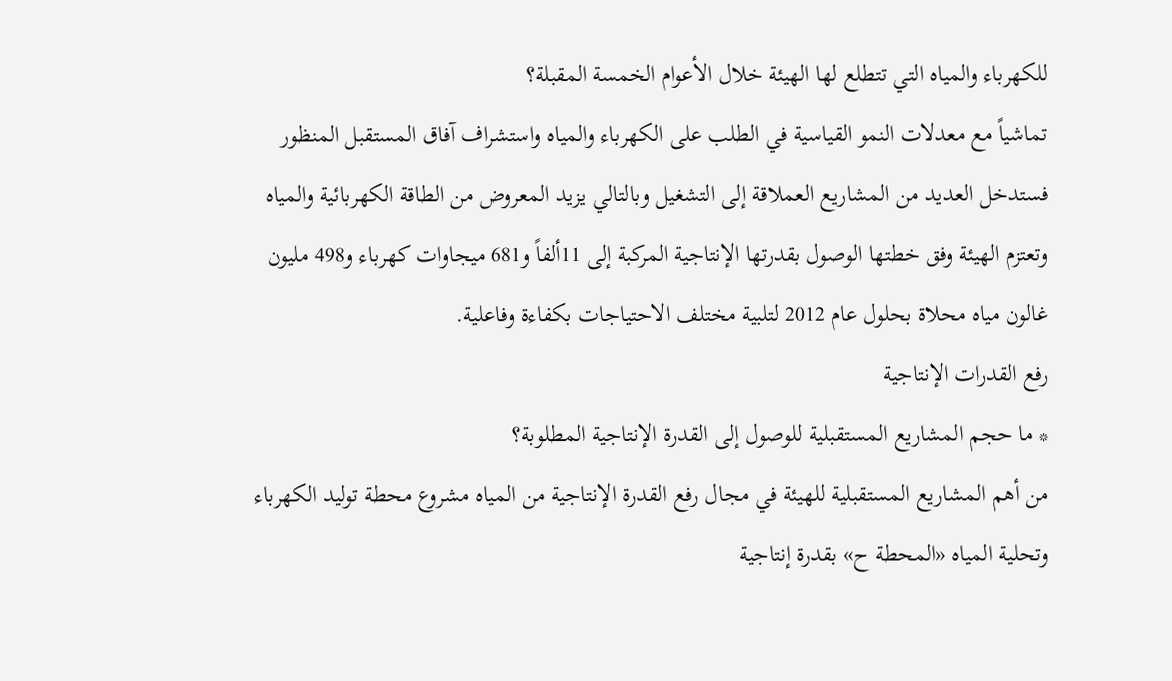للكهرباء والمياه التي تتطلع لها الهيئة خلال الأعوام الخمسة المقبلة؟
تماشياً مع معدلات النمو القياسية في الطلب على الكهرباء والمياه واستشراف آفاق المستقبل المنظور فستدخل العديد من المشاريع العملاقة إلى التشغيل وبالتالي يزيد المعروض من الطاقة الكهربائية والمياه وتعتزم الهيئة وفق خطتها الوصول بقدرتها الإنتاجية المركبة إلى 11ألفاً و681 ميجاوات كهرباء و498 مليون غالون مياه محلاة بحلول عام 2012 لتلبية مختلف الاحتياجات بكفاءة وفاعلية.
رفع القدرات الإنتاجية
* ما حجم المشاريع المستقبلية للوصول إلى القدرة الإنتاجية المطلوبة؟
من أهم المشاريع المستقبلية للهيئة في مجال رفع القدرة الإنتاجية من المياه مشروع محطة توليد الكهرباء وتحلية المياه «المحطة ح» بقدرة إنتاجية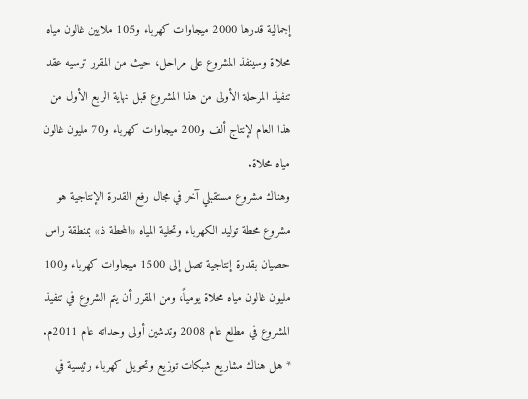إجمالية قدرها 2000 ميجاوات كهرباء و105 ملايين غالون مياه محلاة وسينفذ المشروع على مراحل، حيث من المقرر ترسيه عقد تنفيذ المرحلة الأولى من هذا المشروع قبل نهاية الربع الأول من هذا العام لإنتاج ألف و200 ميجاوات كهرباء و70 مليون غالون مياه محلاة.
وهناك مشروع مستقبلي آخر في مجال رفع القدرة الإنتاجية هو مشروع محطة توليد الكهرباء وتحلية المياه «المحطة ذ» بمنطقة راس حصيان بقدرة إنتاجية تصل إلى 1500 ميجاوات كهرباء و100 مليون غالون مياه محلاة يومياً، ومن المقرر أن يتم الشروع في تنفيذ المشروع في مطلع عام 2008 وتدشين أولى وحداته عام 2011م.
* هل هناك مشاريع شبكات توزيع وتحويل كهرباء رئيسية في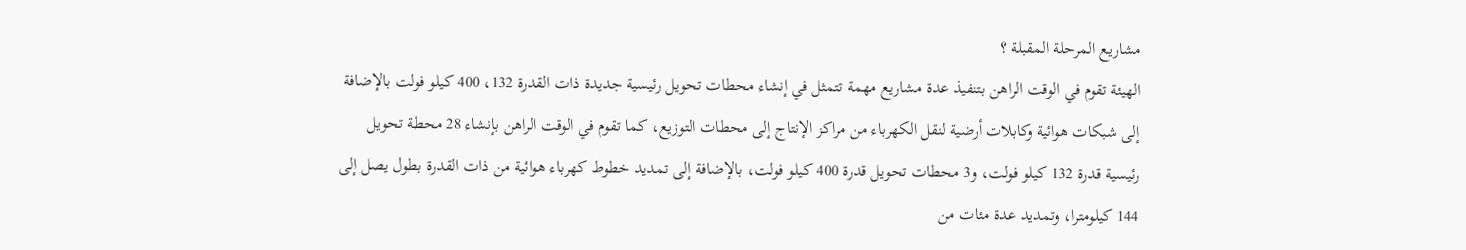مشاريع المرحلة المقبلة ؟
الهيئة تقوم في الوقت الراهن بتنفيذ عدة مشاريع مهمة تتمثل في إنشاء محطات تحويل رئيسية جديدة ذات القدرة 132، 400 كيلو فولت بالإضافة إلى شبكات هوائية وكابلات أرضية لنقل الكهرباء من مراكز الإنتاج إلى محطات التوزيع، كما تقوم في الوقت الراهن بإنشاء 28 محطة تحويل رئيسية قدرة 132 كيلو فولت، و3 محطات تحويل قدرة 400 كيلو فولت، بالإضافة إلى تمديد خطوط كهرباء هوائية من ذات القدرة بطول يصل إلى 144 كيلومترا، وتمديد عدة مئات من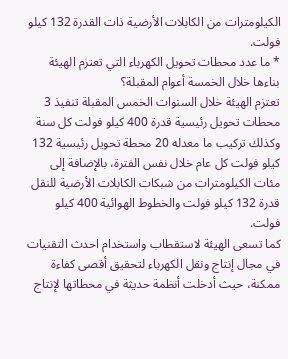الكيلومترات من الكابلات الأرضية ذات القدرة 132 كيلو فولت.
* ما عدد محطات تحويل الكهرباء التي تعتزم الهيئة بناءها خلال الخمسة أعوام المقبلة؟
تعتزم الهيئة خلال السنوات الخمس المقبلة تنفيذ 3 محطات تحويل رئيسية قدرة 400 كيلو فولت كل سنة وكذلك تركيب ما معدله 20 محطة تحويل رئيسية 132 كيلو فولت كل عام خلال نفس الفترة، بالإضافة إلى مئات الكيلومترات من شبكات الكابلات الأرضية للنقل قدرة 132 كيلو فولت والخطوط الهوائية 400 كيلو فولت.
كما تسعى الهيئة لاستقطاب واستخدام احدث التقنيات في مجال إنتاج ونقل الكهرباء لتحقيق أقصى كفاءة ممكنة، حيث أدخلت أنظمة حديثة في محطاتها لإنتاج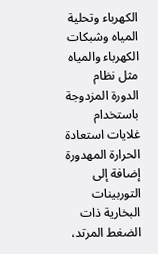الكهرباء وتحلية المياه وشبكات الكهرباء والمياه مثل نظام الدورة المزدوجة باستخدام غلايات استعادة الحرارة المهدورة إضافة إلى التوربينات البخارية ذات الضغط المرتد،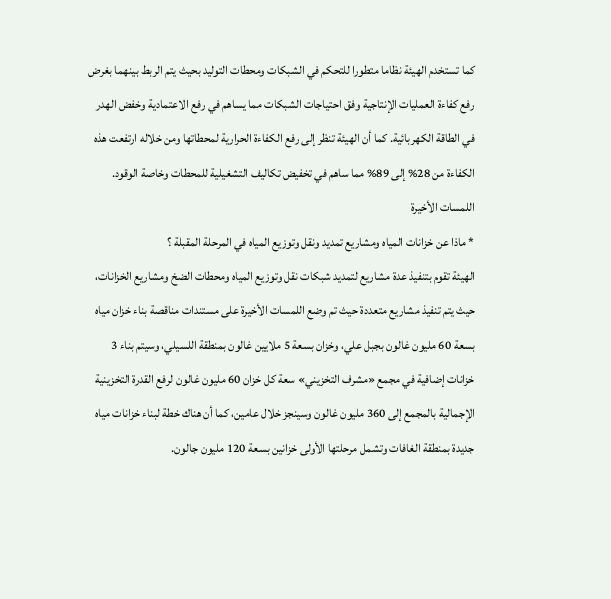كما تستخدم الهيئة نظاما متطورا للتحكم في الشبكات ومحطات التوليد بحيث يتم الربط بينهما بغرض رفع كفاءة العمليات الإنتاجية وفق احتياجات الشبكات مما يساهم في رفع الاعتمادية وخفض الهدر في الطاقة الكهربائية. كما أن الهيئة تنظر إلى رفع الكفاءة الحرارية لمحطاتها ومن خلاله ارتفعت هذه الكفاءة من 28% إلى 89% مما ساهم في تخفيض تكاليف التشغيلية للمحطات وخاصة الوقود.
اللمسات الأخيرة
* ماذا عن خزانات المياه ومشاريع تمديد ونقل وتوزيع المياه في المرحلة المقبلة ؟
الهيئة تقوم بتنفيذ عدة مشاريع لتمديد شبكات نقل وتوزيع المياه ومحطات الضخ ومشاريع الخزانات، حيث يتم تنفيذ مشاريع متعددة حيث تم وضع اللمسات الأخيرة على مستندات مناقصة بناء خزان مياه بسعة 60 مليون غالون بجبل علي، وخزان بسعة 5 ملايين غالون بمنطقة اللسيلي، وسيتم بناء 3 خزانات إضافية في مجمع «مشرف التخزيني» سعة كل خزان 60 مليون غالون لرفع القدرة التخزينية الإجمالية بالمجمع إلى 360 مليون غالون وسينجز خلال عامين، كما أن هناك خطة لبناء خزانات مياه جديدة بمنطقة الغافات وتشمل مرحلتها الأولى خزانين بسعة 120 مليون جالون.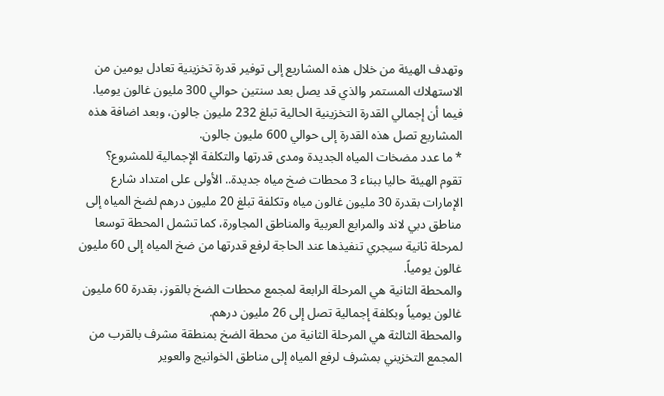وتهدف الهيئة من خلال هذه المشاريع إلى توفير قدرة تخزينية تعادل يومين من الاستهلاك المستمر والذي قد يصل بعد سنتين حوالي 300 مليون غالون يوميا. فيما أن إجمالي القدرة التخزينية الحالية تبلغ 232 مليون جالون، وبعد اضافة هذه المشاريع تصل هذه القدرة إلى حوالي 600 مليون جالون.
* ما عدد مضخات المياه الجديدة ومدى قدرتها والتكلفة الإجمالية للمشروع؟
تقوم الهيئة حاليا ببناء 3 محطات ضخ مياه جديدة.. الأولى على امتداد شارع الإمارات بقدرة 30 مليون غالون مياه وتكلفة تبلغ 20 مليون درهم لضخ المياه إلى مناطق دبي لاند والمرابع العربية والمناطق المجاورة، كما تشمل المحطة توسعا لمرحلة ثانية سيجري تنفيذها عند الحاجة لرفع قدرتها من ضخ المياه إلى 60 مليون غالون يومياً.
والمحطة الثانية هي المرحلة الرابعة لمجمع محطات الضخ بالقوز، بقدرة 60 مليون غالون يومياً وبكلفة إجمالية تصل إلى 26 مليون درهم.
والمحطة الثالثة هي المرحلة الثانية من محطة الضخ بمنطقة مشرف بالقرب من المجمع التخزيني بمشرف لرفع المياه إلى مناطق الخوانيج والعوير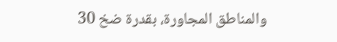والمناطق المجاورة، بقدرة ضخ 30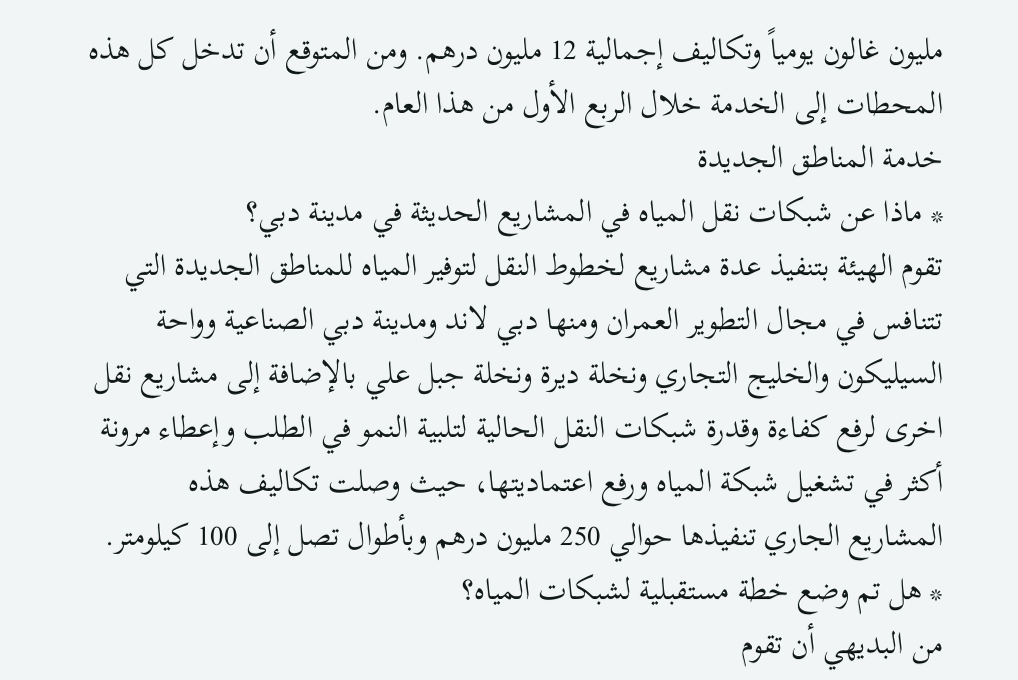مليون غالون يومياً وتكاليف إجمالية 12 مليون درهم. ومن المتوقع أن تدخل كل هذه المحطات إلى الخدمة خلال الربع الأول من هذا العام.
خدمة المناطق الجديدة
* ماذا عن شبكات نقل المياه في المشاريع الحديثة في مدينة دبي؟
تقوم الهيئة بتنفيذ عدة مشاريع لخطوط النقل لتوفير المياه للمناطق الجديدة التي تتنافس في مجال التطوير العمران ومنها دبي لاند ومدينة دبي الصناعية وواحة السيليكون والخليج التجاري ونخلة ديرة ونخلة جبل علي بالإضافة إلى مشاريع نقل اخرى لرفع كفاءة وقدرة شبكات النقل الحالية لتلبية النمو في الطلب وإعطاء مرونة أكثر في تشغيل شبكة المياه ورفع اعتماديتها، حيث وصلت تكاليف هذه المشاريع الجاري تنفيذها حوالي 250 مليون درهم وبأطوال تصل إلى 100 كيلومتر.
* هل تم وضع خطة مستقبلية لشبكات المياه؟
من البديهي أن تقوم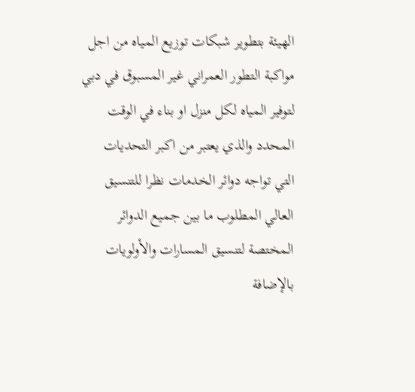الهيئة بتطوير شبكات توزيع المياه من اجل مواكبة التطور العمراني غير المسبوق في دبي لتوفير المياه لكل منزل او بناء في الوقت المحدد والذي يعتبر من اكبر التحديات التي تواجه دوائر الخدمات نظرا للتنسيق العالي المطلوب ما بين جميع الدوائر المختصة لتنسيق المسارات والأولويات بالإضافة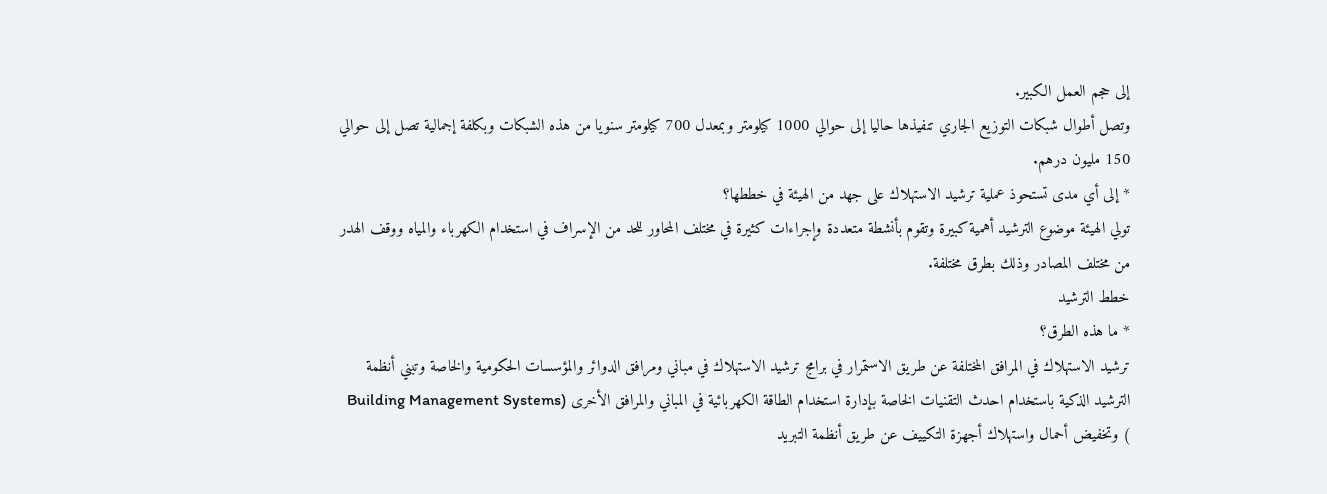إلى حجم العمل الكبير.
وتصل أطوال شبكات التوزيع الجاري تنفيذها حاليا إلى حوالي 1000 كيلومتر وبمعدل 700 كيلومتر سنويا من هذه الشبكات وبكلفة إجمالية تصل إلى حوالي 150 مليون درهم.
* إلى أي مدى تستحوذ عملية ترشيد الاستهلاك على جهد من الهيئة في خططها؟
تولي الهيئة موضوع الترشيد أهمية كبيرة وتقوم بأنشطة متعددة وإجراءات كثيرة في مختلف المحاور للحد من الإسراف في استخدام الكهرباء والمياه ووقف الهدر من مختلف المصادر وذلك بطرق مختلفة.
خطط الترشيد
* ما هذه الطرق؟
ترشيد الاستهلاك في المرافق المختلفة عن طريق الاستمرار في برامج ترشيد الاستهلاك في مباني ومرافق الدوائر والمؤسسات الحكومية والخاصة وتبني أنظمة الترشيد الذكية باستخدام احدث التقنيات الخاصة بإدارة استخدام الطاقة الكهربائية في المباني والمرافق الأخرى (Building Management Systems ) وتخفيض أحمال واستهلاك أجهزة التكييف عن طريق أنظمة التبريد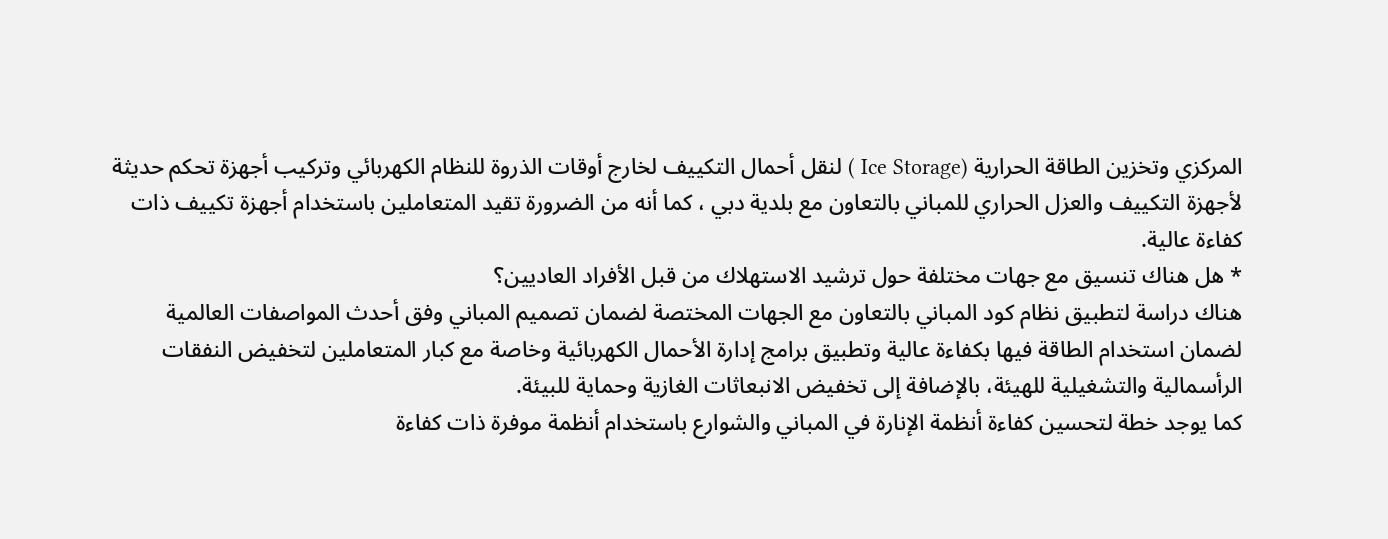المركزي وتخزين الطاقة الحرارية (Ice Storage ) لنقل أحمال التكييف لخارج أوقات الذروة للنظام الكهربائي وتركيب أجهزة تحكم حديثة لأجهزة التكييف والعزل الحراري للمباني بالتعاون مع بلدية دبي ، كما أنه من الضرورة تقيد المتعاملين باستخدام أجهزة تكييف ذات كفاءة عالية.
* هل هناك تنسيق مع جهات مختلفة حول ترشيد الاستهلاك من قبل الأفراد العاديين؟
هناك دراسة لتطبيق نظام كود المباني بالتعاون مع الجهات المختصة لضمان تصميم المباني وفق أحدث المواصفات العالمية لضمان استخدام الطاقة فيها بكفاءة عالية وتطبيق برامج إدارة الأحمال الكهربائية وخاصة مع كبار المتعاملين لتخفيض النفقات الرأسمالية والتشغيلية للهيئة، بالإضافة إلى تخفيض الانبعاثات الغازية وحماية للبيئة.
كما يوجد خطة لتحسين كفاءة أنظمة الإنارة في المباني والشوارع باستخدام أنظمة موفرة ذات كفاءة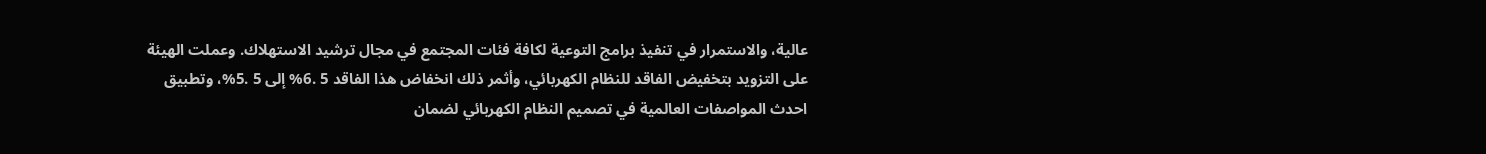عالية، والاستمرار في تنفيذ برامج التوعية لكافة فئات المجتمع في مجال ترشيد الاستهلاك. وعملت الهيئة على التزويد بتخفيض الفاقد للنظام الكهربائي، وأثمر ذلك انخفاض هذا الفاقد 5 .6% إلى 5 .5%، وتطبيق احدث المواصفات العالمية في تصميم النظام الكهربائي لضمان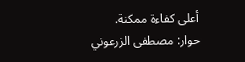أعلى كفاءة ممكنة.
حوار: مصطفى الزرعوني